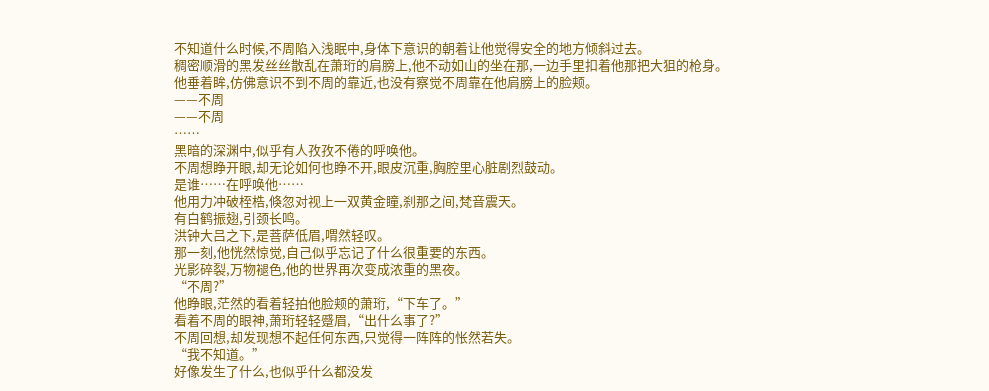不知道什么时候,不周陷入浅眠中,身体下意识的朝着让他觉得安全的地方倾斜过去。
稠密顺滑的黑发丝丝散乱在萧珩的肩膀上,他不动如山的坐在那,一边手里扣着他那把大狙的枪身。
他垂着眸,仿佛意识不到不周的靠近,也没有察觉不周靠在他肩膀上的脸颊。
——不周
——不周
……
黑暗的深渊中,似乎有人孜孜不倦的呼唤他。
不周想睁开眼,却无论如何也睁不开,眼皮沉重,胸腔里心脏剧烈鼓动。
是谁……在呼唤他……
他用力冲破桎梏,倏忽对视上一双黄金瞳,刹那之间,梵音震天。
有白鹤振翅,引颈长鸣。
洪钟大吕之下,是菩萨低眉,喟然轻叹。
那一刻,他恍然惊觉,自己似乎忘记了什么很重要的东西。
光影碎裂,万物褪色,他的世界再次变成浓重的黑夜。
“不周?”
他睁眼,茫然的看着轻拍他脸颊的萧珩,“下车了。”
看着不周的眼神,萧珩轻轻蹙眉,“出什么事了?”
不周回想,却发现想不起任何东西,只觉得一阵阵的怅然若失。
“我不知道。”
好像发生了什么,也似乎什么都没发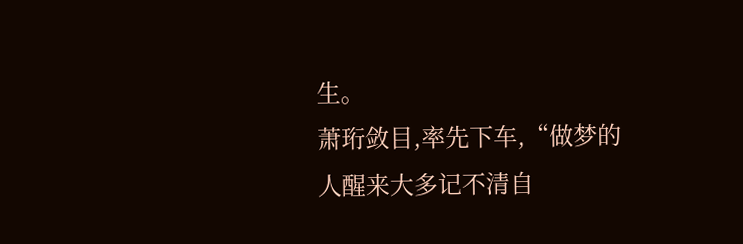生。
萧珩敛目,率先下车,“做梦的人醒来大多记不清自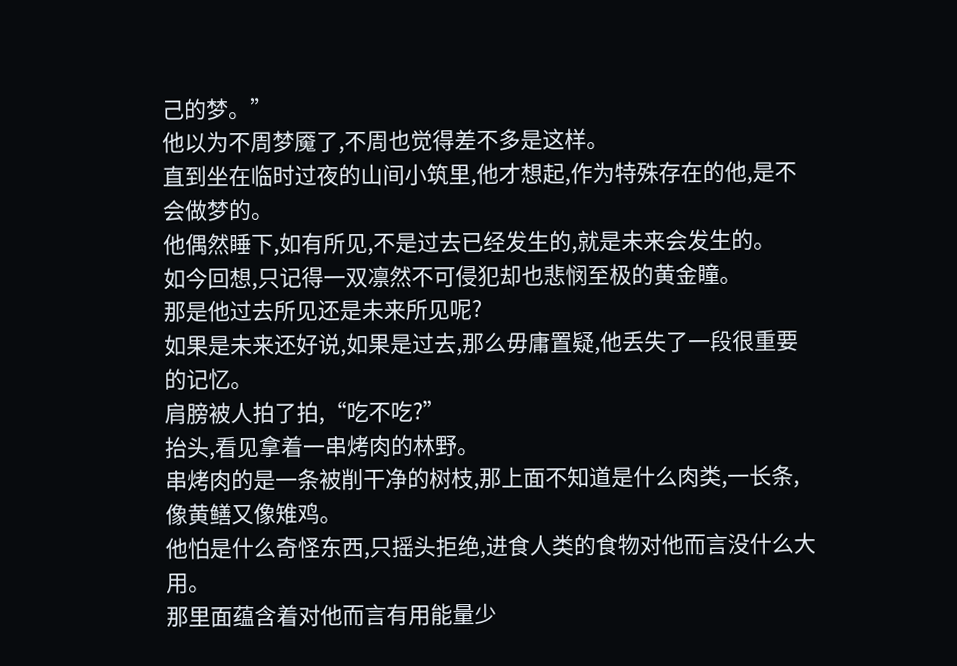己的梦。”
他以为不周梦魇了,不周也觉得差不多是这样。
直到坐在临时过夜的山间小筑里,他才想起,作为特殊存在的他,是不会做梦的。
他偶然睡下,如有所见,不是过去已经发生的,就是未来会发生的。
如今回想,只记得一双凛然不可侵犯却也悲悯至极的黄金瞳。
那是他过去所见还是未来所见呢?
如果是未来还好说,如果是过去,那么毋庸置疑,他丢失了一段很重要的记忆。
肩膀被人拍了拍,“吃不吃?”
抬头,看见拿着一串烤肉的林野。
串烤肉的是一条被削干净的树枝,那上面不知道是什么肉类,一长条,像黄鳝又像雉鸡。
他怕是什么奇怪东西,只摇头拒绝,进食人类的食物对他而言没什么大用。
那里面蕴含着对他而言有用能量少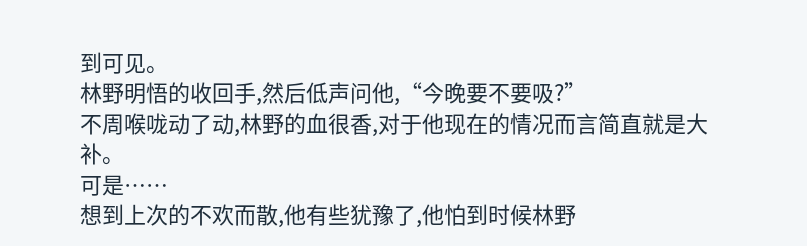到可见。
林野明悟的收回手,然后低声问他,“今晚要不要吸?”
不周喉咙动了动,林野的血很香,对于他现在的情况而言简直就是大补。
可是……
想到上次的不欢而散,他有些犹豫了,他怕到时候林野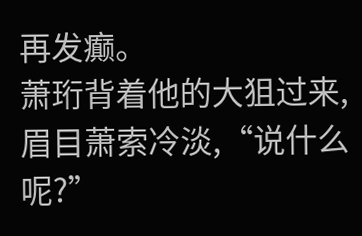再发癫。
萧珩背着他的大狙过来,眉目萧索冷淡,“说什么呢?”